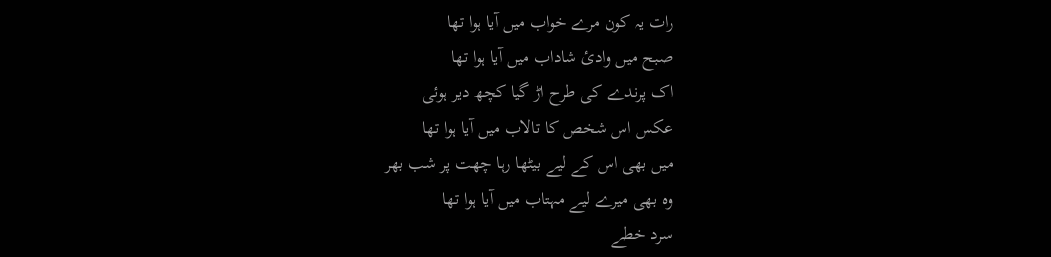رات یہ کون مرے خواب میں آیا ہوا تھا
صبح میں وادئ شاداب میں آیا ہوا تھا
اک پرندے کی طرح اڑ گیا کچھ دیر ہوئی
عکس اس شخص کا تالاب میں آیا ہوا تھا
میں بھی اس کے لیے بیٹھا رہا چھت پر شب بھر
وہ بھی میرے لیے مہتاب میں آیا ہوا تھا
سرد خطے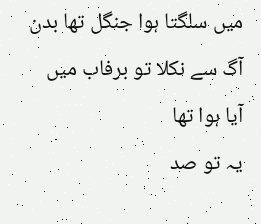میں سلگتا ہوا جنگل تھا بدن
آگ سے نکلا تو برفاب میں آیا ہوا تھا
یہ تو صد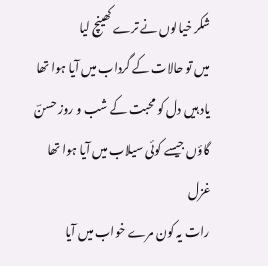شکر خیالوں نے ترے کھینچ لیا
میں تو حالات کے گرداب میں آیا ہوا تھا
یاد ہیں دل کو محبت کے شب و روز حسنؔ
گاؤں جیسے کوئی سیلاب میں آیا ہوا تھا
غزل
رات یہ کون مرے خواب میں آیا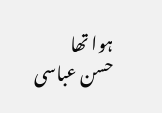ہوا تھا
حسن عباسی